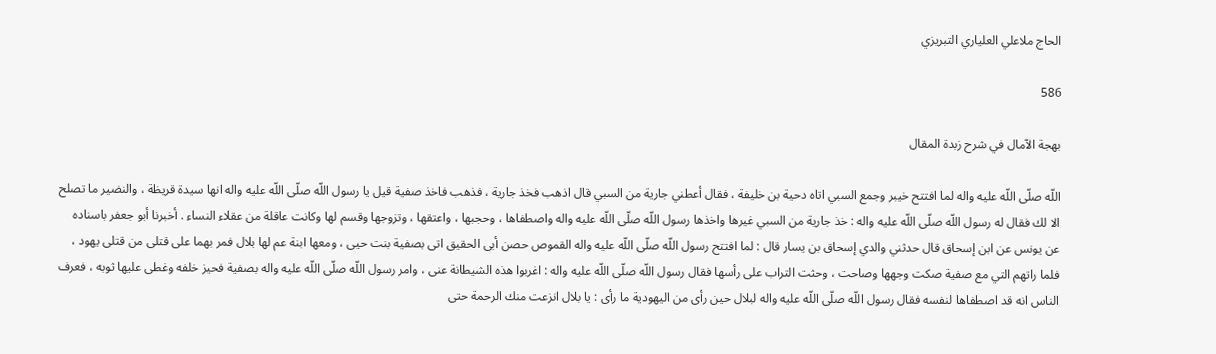الحاج ملاعلي العلياري التبريزي

586

بهجة الآمال في شرح زبدة المقال

اللّه صلّى اللّه عليه واله لما افتتح خيبر وجمع السبي اتاه دحية بن خليفة ، فقال أعطني جارية من السبي قال اذهب فخذ جارية ، فذهب فاخذ صفية قيل يا رسول اللّه صلّى اللّه عليه واله انها سيدة قريظة ، والنضير ما تصلح الا لك فقال له رسول اللّه صلّى اللّه عليه واله : خذ جارية من السبي غيرها واخذها رسول اللّه صلّى اللّه عليه واله واصطفاها ، وحجبها ، واعتقها ، وتزوجها وقسم لها وكانت عاقلة من عقلاء النساء . أخبرنا أبو جعفر باسناده عن يونس عن ابن إسحاق قال حدثني والدي إسحاق بن يسار قال : لما افتتح رسول اللّه صلّى اللّه عليه واله القموص حصن أبى الحقيق اتى بصفية بنت حيى ، ومعها ابنة عم لها بلال فمر بهما على قتلى من قتلى يهود ، فلما راتهم التي مع صفية صكت وجهها وصاحت ، وحثت التراب على رأسها فقال رسول اللّه صلّى اللّه عليه واله : اغربوا هذه الشيطانة عنى ، وامر رسول اللّه صلّى اللّه عليه واله بصفية فحيز خلفه وغطى عليها ثوبه ، فعرف الناس انه قد اصطفاها لنفسه فقال رسول اللّه صلّى اللّه عليه واله لبلال حين رأى من اليهودية ما رأى : يا بلال انزعت منك الرحمة حتى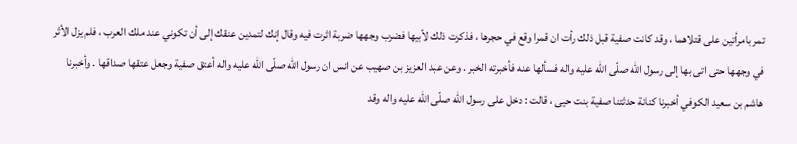تمر بامرأتين على قتلاهما ، وقد كانت صفية قبل ذلك رأت ان قمرا وقع في حجرها ، فذكرت ذلك لأبيها فضرب وجهها ضربة اثرت فيه وقال إنك لتمدين عنقك إلى أن تكوني عند ملك العرب ، فلم يزل الأثر في وجهها حتى اتى بها إلى رسول اللّه صلّى اللّه عليه واله فسألها عنه فأخبرته الخبر . وعن عبد العزيز بن صهيب عن انس ان رسول اللّه صلّى اللّه عليه واله أعتق صفية وجعل عتقها صداقها . وأخبرنا هاشم بن سعيد الكوفي أخبرنا كنانة حدثتنا صفية بنت حيى ، قالت : دخل على رسول اللّه صلّى اللّه عليه واله وقد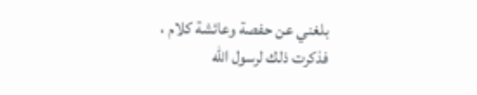بلغني عن حفصة وعائشة كلام ، فذكرت ذلك لرسول اللّه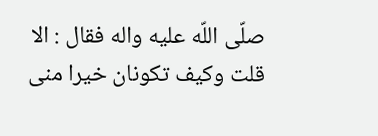صلّى اللّه عليه واله فقال : الا قلت وكيف تكونان خيرا منى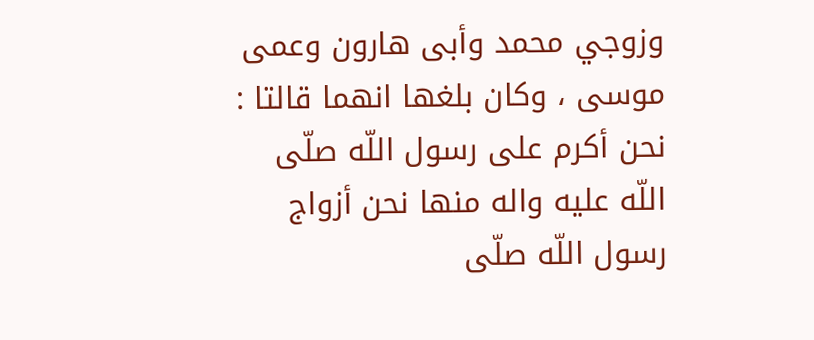وزوجي محمد وأبى هارون وعمى موسى ، وكان بلغها انهما قالتا : نحن أكرم على رسول اللّه صلّى اللّه عليه واله منها نحن أزواج رسول اللّه صلّى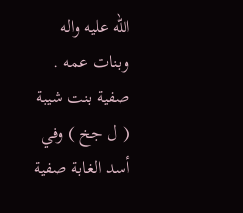اللّه عليه واله وبنات عمه . صفية بنت شيبة ( ل جخ ) وفي أسد الغابة صفية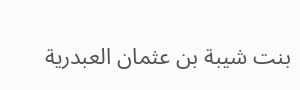بنت شيبة بن عثمان العبدرية